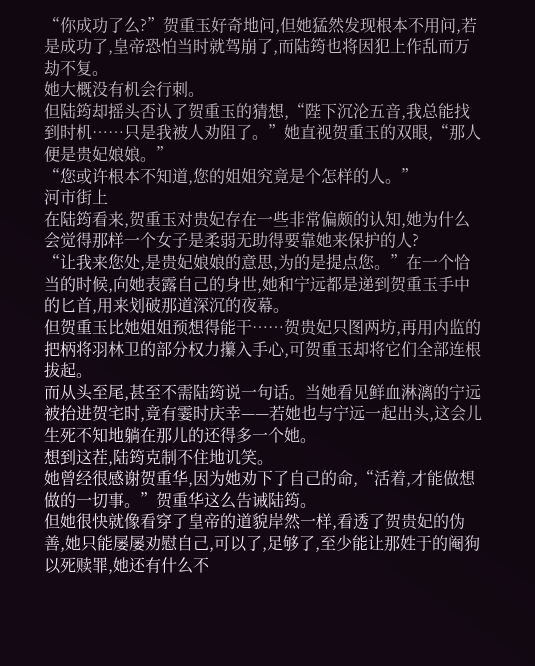“你成功了么?”贺重玉好奇地问,但她猛然发现根本不用问,若是成功了,皇帝恐怕当时就驾崩了,而陆筠也将因犯上作乱而万劫不复。
她大概没有机会行刺。
但陆筠却摇头否认了贺重玉的猜想,“陛下沉沦五音,我总能找到时机……只是我被人劝阻了。”她直视贺重玉的双眼,“那人便是贵妃娘娘。”
“您或许根本不知道,您的姐姐究竟是个怎样的人。”
河市街上
在陆筠看来,贺重玉对贵妃存在一些非常偏颇的认知,她为什么会觉得那样一个女子是柔弱无助得要靠她来保护的人?
“让我来您处,是贵妃娘娘的意思,为的是提点您。”在一个恰当的时候,向她表露自己的身世,她和宁远都是递到贺重玉手中的匕首,用来划破那道深沉的夜幕。
但贺重玉比她姐姐预想得能干……贺贵妃只图两坊,再用内监的把柄将羽林卫的部分权力攥入手心,可贺重玉却将它们全部连根拔起。
而从头至尾,甚至不需陆筠说一句话。当她看见鲜血淋漓的宁远被抬进贺宅时,竟有霎时庆幸——若她也与宁远一起出头,这会儿生死不知地躺在那儿的还得多一个她。
想到这茬,陆筠克制不住地讥笑。
她曾经很感谢贺重华,因为她劝下了自己的命,“活着,才能做想做的一切事。”贺重华这么告诫陆筠。
但她很快就像看穿了皇帝的道貌岸然一样,看透了贺贵妃的伪善,她只能屡屡劝慰自己,可以了,足够了,至少能让那姓于的阉狗以死赎罪,她还有什么不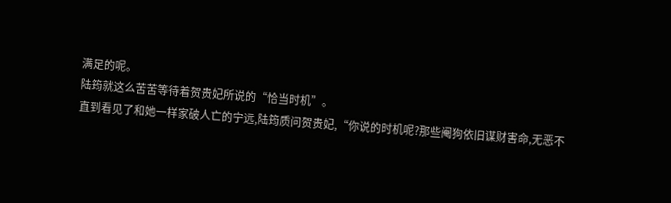满足的呢。
陆筠就这么苦苦等待着贺贵妃所说的“恰当时机”。
直到看见了和她一样家破人亡的宁远,陆筠质问贺贵妃,“你说的时机呢?那些阉狗依旧谋财害命,无恶不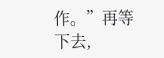作。”再等下去,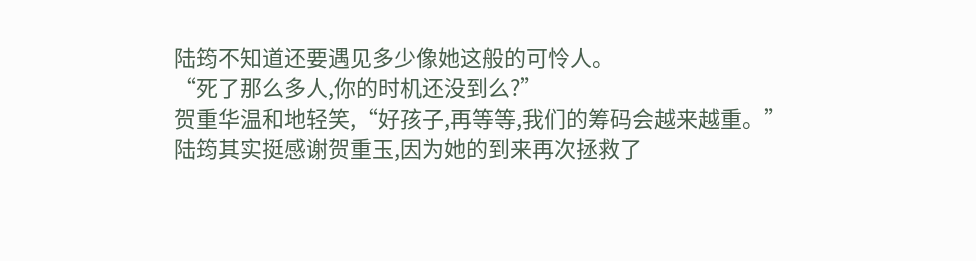陆筠不知道还要遇见多少像她这般的可怜人。
“死了那么多人,你的时机还没到么?”
贺重华温和地轻笑,“好孩子,再等等,我们的筹码会越来越重。”
陆筠其实挺感谢贺重玉,因为她的到来再次拯救了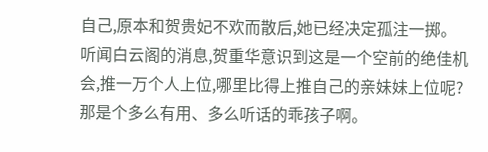自己,原本和贺贵妃不欢而散后,她已经决定孤注一掷。
听闻白云阁的消息,贺重华意识到这是一个空前的绝佳机会,推一万个人上位,哪里比得上推自己的亲妹妹上位呢?那是个多么有用、多么听话的乖孩子啊。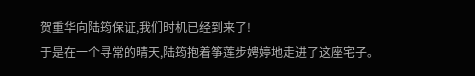贺重华向陆筠保证,我们时机已经到来了!
于是在一个寻常的晴天,陆筠抱着筝莲步娉婷地走进了这座宅子。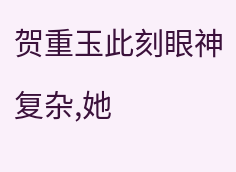贺重玉此刻眼神复杂,她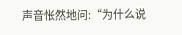声音怅然地问:“为什么说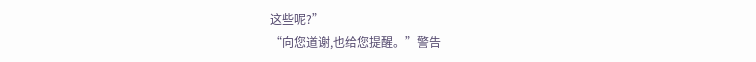这些呢?”
“向您道谢,也给您提醒。”警告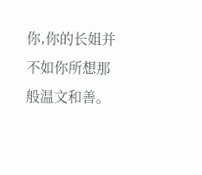你,你的长姐并不如你所想那般温文和善。